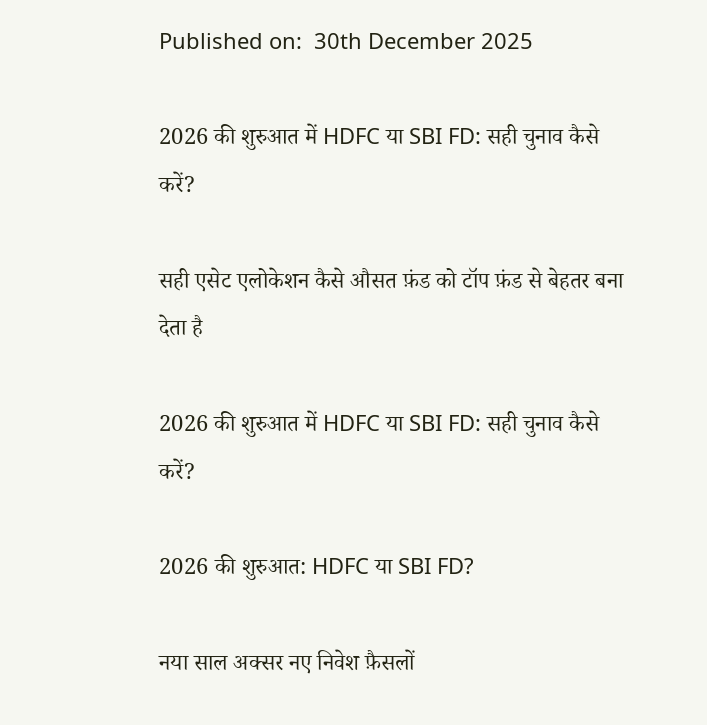Published on:  30th December 2025

2026 की शुरुआत में HDFC या SBI FD: सही चुनाव कैसे करें?

सही एसेट एलोकेशन कैसे औसत फ़ंड को टॉप फ़ंड से बेहतर बना देता है

2026 की शुरुआत में HDFC या SBI FD: सही चुनाव कैसे करें?

2026 की शुरुआत: HDFC या SBI FD?

नया साल अक्सर नए निवेश फ़ैसलों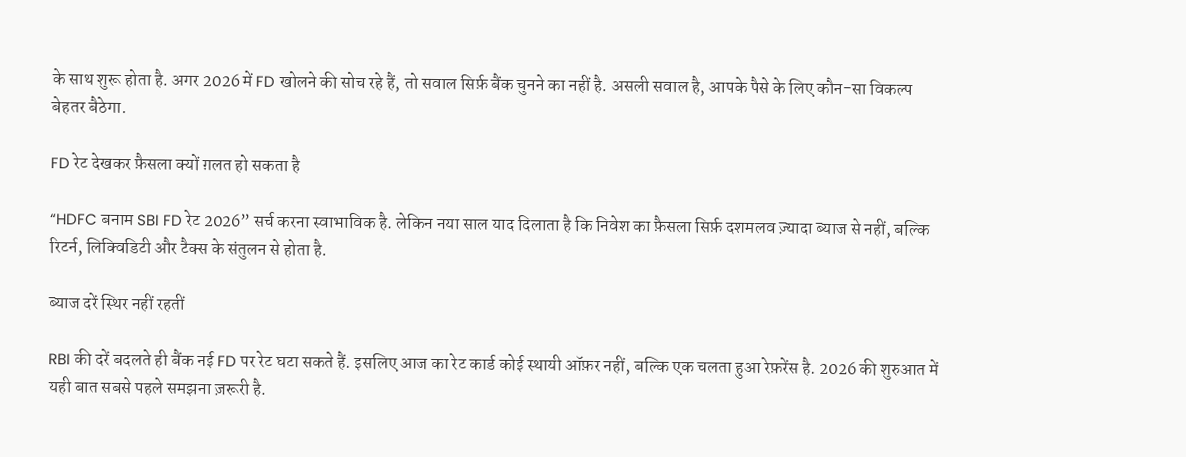के साथ शुरू होता है. अगर 2026 में FD खोलने की सोच रहे हैं, तो सवाल सिर्फ़ बैंक चुनने का नहीं है. असली सवाल है, आपके पैसे के लिए कौन-सा विकल्प बेहतर बैठेगा.

FD रेट देखकर फ़ैसला क्यों ग़लत हो सकता है

“HDFC बनाम SBI FD रेट 2026” सर्च करना स्वाभाविक है. लेकिन नया साल याद दिलाता है कि निवेश का फ़ैसला सिर्फ़ दशमलव ज़्यादा ब्याज से नहीं, बल्कि रिटर्न, लिक्विडिटी और टैक्स के संतुलन से होता है.

ब्याज दरें स्थिर नहीं रहतीं

RBI की दरें बदलते ही बैंक नई FD पर रेट घटा सकते हैं. इसलिए आज का रेट कार्ड कोई स्थायी ऑफ़र नहीं, बल्कि एक चलता हुआ रेफ़रेंस है. 2026 की शुरुआत में यही बात सबसे पहले समझना ज़रूरी है.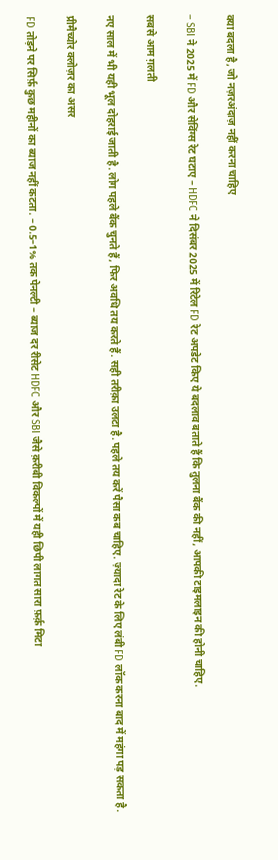क्या बदला है, जो नज़रअंदाज़ नहीं करना चाहिए

– SBI ने 2025 में FD और सेविंग्स रेट घटाए – HDFC ने दिसंबर 2025 में रिटेल FD रेट अपडेट किए ये बदलाव बताते हैं कि तुलना बैंक की नहीं, आपकी टाइमलाइन की होनी चाहिए.

सबसे आम ग़लती

नए साल में भी यही भूल दोहराई जाती है. लोग पहले बैंक चुनते हैं, फिर अवधि तय करते हैं. सही तरीक़ा उलटा है. पहले तय करें पैसा कब चाहिए. ज़्यादा रेट के लिए लंबी FD लॉक करना बाद में महंगा पड़ सकता है.

प्रीमैच्योर क्लोज़र का असर

FD तोड़ने पर सिर्फ़ कुछ महीनों का ब्याज नहीं कटता. – 0.5–1% तक पेनल्टी – ब्याज दर रीसेट HDFC और SBI जैसे क़रीबी विकल्पों में यही छिपी लागत सारा फ़र्क़ मिटा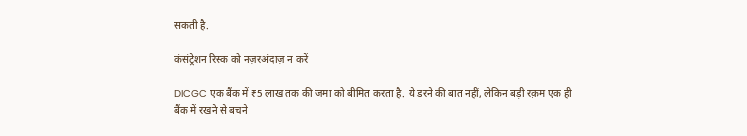सकती है.

कंसंट्रेशन रिस्क को नज़रअंदाज़ न करें

DICGC एक बैंक में ₹5 लाख तक की जमा को बीमित करता है. ये डरने की बात नहीं, लेकिन बड़ी रक़म एक ही बैंक में रखने से बचने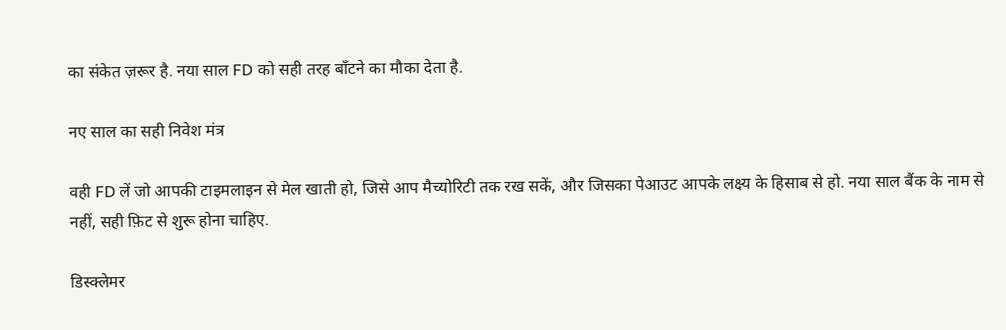का संकेत ज़रूर है. नया साल FD को सही तरह बाँटने का मौका देता है.

नए साल का सही निवेश मंत्र

वही FD लें जो आपकी टाइमलाइन से मेल खाती हो, जिसे आप मैच्योरिटी तक रख सकें, और जिसका पेआउट आपके लक्ष्य के हिसाब से हो. नया साल बैंक के नाम से नहीं, सही फ़िट से शुरू होना चाहिए.

डिस्क्लेमर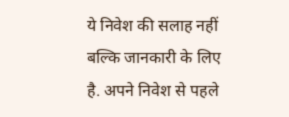ये निवेश की सलाह नहीं बल्कि जानकारी के लिए है. अपने निवेश से पहले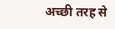अच्छी तरह से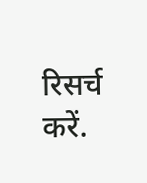रिसर्च करें.